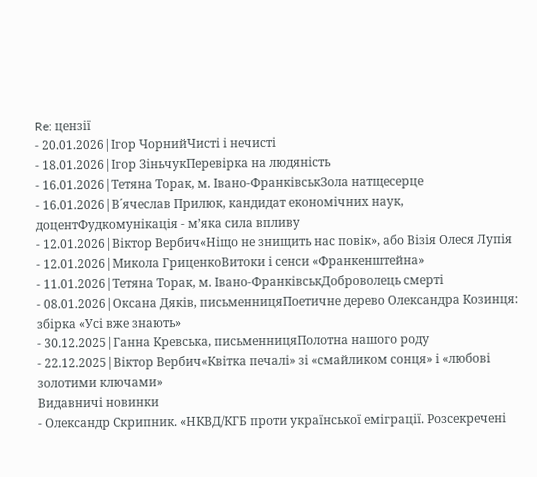Re: цензії
- 20.01.2026|Ігор ЧорнийЧисті і нечисті
- 18.01.2026|Ігор ЗіньчукПеревірка на людяність
- 16.01.2026|Тетяна Торак, м. Івано-ФранківськЗола натщесерце
- 16.01.2026|В´ячеслав Прилюк, кандидат економічних наук, доцентФудкомунікація - м’яка сила впливу
- 12.01.2026|Віктор Вербич«Ніщо не знищить нас повік», або Візія Олеся Лупія
- 12.01.2026|Микола ГриценкоВитоки і сенси «Франкенштейна»
- 11.01.2026|Тетяна Торак, м. Івано-ФранківськДоброволець смерті
- 08.01.2026|Оксана Дяків, письменницяПоетичне дерево Олександра Козинця: збірка «Усі вже знають»
- 30.12.2025|Ганна Кревська, письменницяПолотна нашого роду
- 22.12.2025|Віктор Вербич«Квітка печалі» зі «смайликом сонця» і «любові золотими ключами»
Видавничі новинки
- Олександр Скрипник. «НКВД/КГБ проти української еміграції. Розсекречені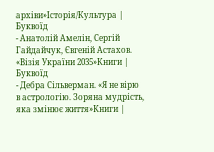архіви»Історія/Культура | Буквоїд
- Анатолій Амелін, Сергій Гайдайчук, Євгеній Астахов. «Візія України 2035»Книги | Буквоїд
- Дебра Сільверман. «Я не вірю в астрологію. Зоряна мудрість, яка змінює життя»Книги |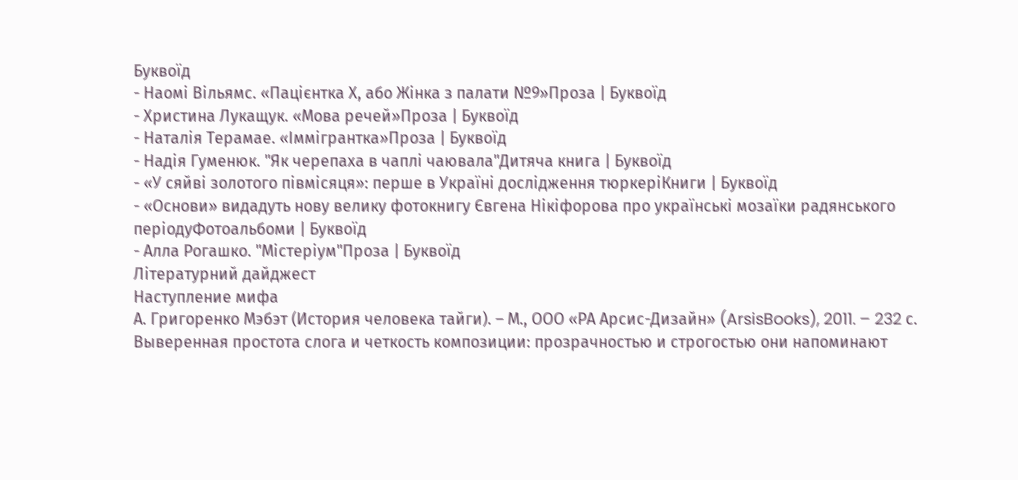Буквоїд
- Наомі Вільямс. «Пацієнтка Х, або Жінка з палати №9»Проза | Буквоїд
- Христина Лукащук. «Мова речей»Проза | Буквоїд
- Наталія Терамае. «Іммігрантка»Проза | Буквоїд
- Надія Гуменюк. "Як черепаха в чаплі чаювала"Дитяча книга | Буквоїд
- «У сяйві золотого півмісяця»: перше в Україні дослідження тюркеріКниги | Буквоїд
- «Основи» видадуть нову велику фотокнигу Євгена Нікіфорова про українські мозаїки радянського періодуФотоальбоми | Буквоїд
- Алла Рогашко. "Містеріум"Проза | Буквоїд
Літературний дайджест
Наступление мифа
А. Григоренко Мэбэт (История человека тайги). – М., ООО «РА Арсис-Дизайн» (ArsisBooks), 2011. – 232 с.
Выверенная простота слога и четкость композиции: прозрачностью и строгостью они напоминают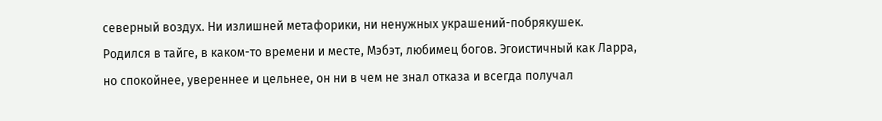северный воздух. Ни излишней метафорики, ни ненужных украшений-побрякушек.
Родился в тайге, в каком-то времени и месте, Мэбэт, любимец богов. Эгоистичный как Ларра, но спокойнее, увереннее и цельнее, он ни в чем не знал отказа и всегда получал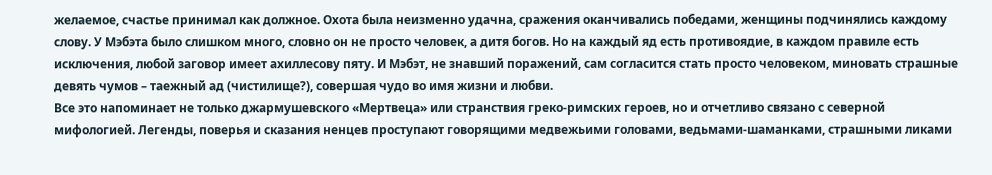желаемое, счастье принимал как должное. Охота была неизменно удачна, сражения оканчивались победами, женщины подчинялись каждому слову. У Мэбэта было слишком много, словно он не просто человек, а дитя богов. Но на каждый яд есть противоядие, в каждом правиле есть исключения, любой заговор имеет ахиллесову пяту. И Мэбэт, не знавший поражений, сам согласится стать просто человеком, миновать страшные девять чумов – таежный ад (чистилище?), совершая чудо во имя жизни и любви.
Все это напоминает не только джармушевского «Мертвеца» или странствия греко-римских героев, но и отчетливо связано с северной мифологией. Легенды, поверья и сказания ненцев проступают говорящими медвежьими головами, ведьмами-шаманками, страшными ликами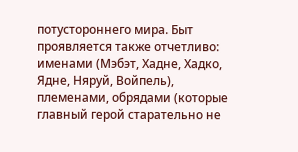потустороннего мира. Быт проявляется также отчетливо: именами (Мэбэт, Хадне, Хадко, Ядне, Няруй, Войпель), племенами, обрядами (которые главный герой старательно не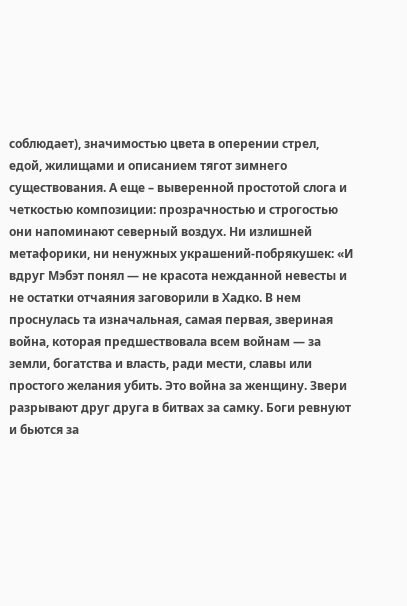соблюдает), значимостью цвета в оперении стрел, едой, жилищами и описанием тягот зимнего существования. А еще – выверенной простотой слога и четкостью композиции: прозрачностью и строгостью они напоминают северный воздух. Ни излишней метафорики, ни ненужных украшений-побрякушек: «И вдруг Мэбэт понял — не красота нежданной невесты и не остатки отчаяния заговорили в Хадко. В нем проснулась та изначальная, самая первая, звериная война, которая предшествовала всем войнам — за земли, богатства и власть, ради мести, славы или простого желания убить. Это война за женщину. Звери разрывают друг друга в битвах за самку. Боги ревнуют и бьются за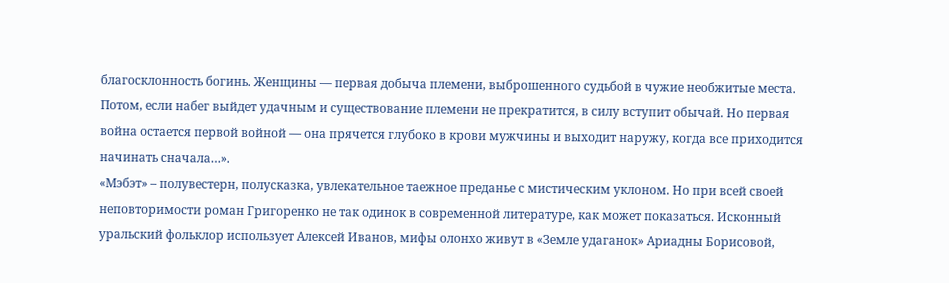благосклонность богинь. Женщины — первая добыча племени, выброшенного судьбой в чужие необжитые места. Потом, если набег выйдет удачным и существование племени не прекратится, в силу вступит обычай. Но первая война остается первой войной — она прячется глубоко в крови мужчины и выходит наружу, когда все приходится начинать сначала…».
«Мэбэт» – полувестерн, полусказка, увлекательное таежное преданье с мистическим уклоном. Но при всей своей неповторимости роман Григоренко не так одинок в современной литературе, как может показаться. Исконный уральский фольклор использует Алексей Иванов, мифы олонхо живут в «Земле удаганок» Ариадны Борисовой,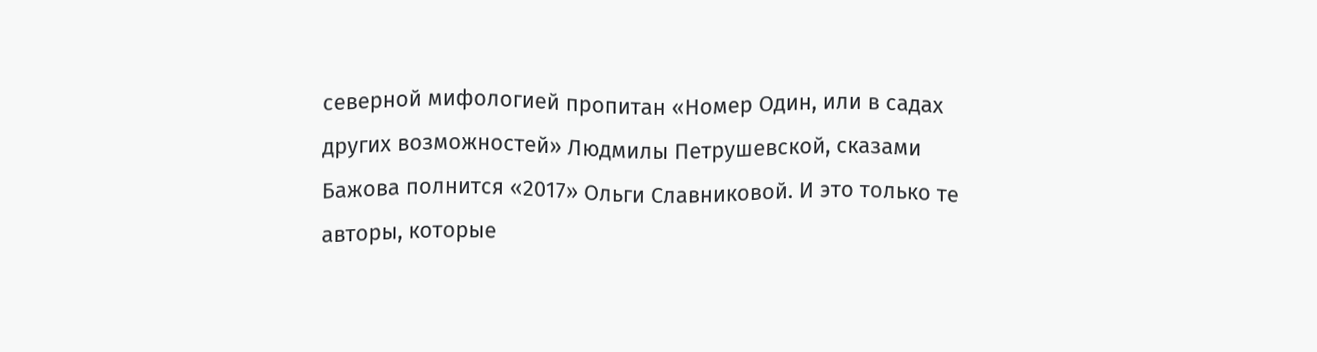северной мифологией пропитан «Номер Один, или в садах других возможностей» Людмилы Петрушевской, сказами Бажова полнится «2017» Ольги Славниковой. И это только те авторы, которые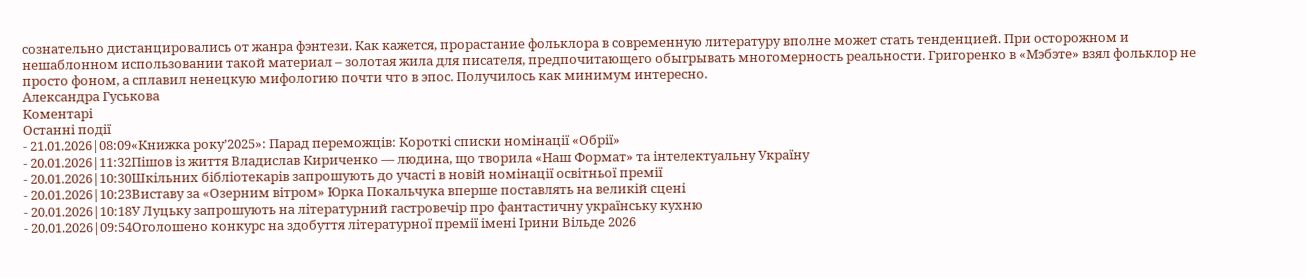сознательно дистанцировались от жанра фэнтези. Как кажется, прорастание фольклора в современную литературу вполне может стать тенденцией. При осторожном и нешаблонном использовании такой материал – золотая жила для писателя, предпочитающего обыгрывать многомерность реальности. Григоренко в «Мэбэте» взял фольклор не просто фоном, а сплавил ненецкую мифологию почти что в эпос. Получилось как минимум интересно.
Александра Гуськова
Коментарі
Останні події
- 21.01.2026|08:09«Книжка року’2025»: Парад переможців: Короткі списки номінації «Обрії»
- 20.01.2026|11:32Пішов із життя Владислав Кириченко — людина, що творила «Наш Формат» та інтелектуальну Україну
- 20.01.2026|10:30Шкільних бібліотекарів запрошують до участі в новій номінації освітньої премії
- 20.01.2026|10:23Виставу за «Озерним вітром» Юрка Покальчука вперше поставлять на великій сцені
- 20.01.2026|10:18У Луцьку запрошують на літературний гастровечір про фантастичну українську кухню
- 20.01.2026|09:54Оголошено конкурс на здобуття літературної премії імені Ірини Вільде 2026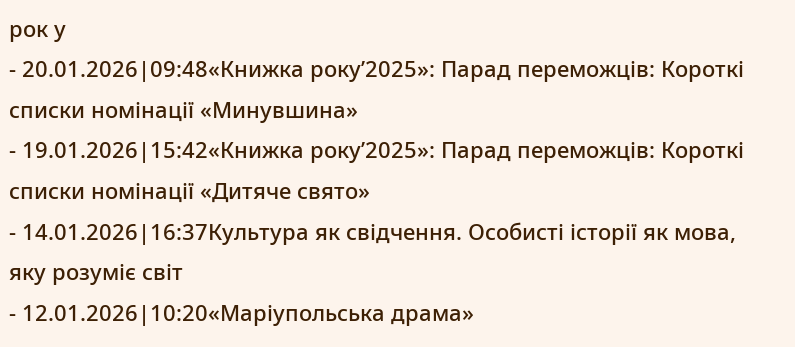рок у
- 20.01.2026|09:48«Книжка року’2025»: Парад переможців: Короткі списки номінації «Минувшина»
- 19.01.2026|15:42«Книжка року’2025»: Парад переможців: Короткі списки номінації «Дитяче свято»
- 14.01.2026|16:37Культура як свідчення. Особисті історії як мова, яку розуміє світ
- 12.01.2026|10:20«Маріупольська драма»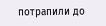потрапили до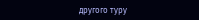другого туру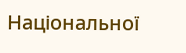Національної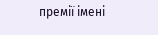премії імені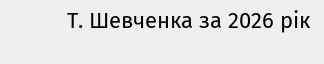Т. Шевченка за 2026 рік